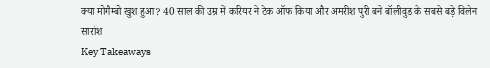क्या मोगैम्बो खुश हुआ? 40 साल की उम्र में करियर ने टेक ऑफ किया और अमरीश पुरी बने बॉलीवुड के सबसे बड़े विलेन
सारांश
Key Takeaways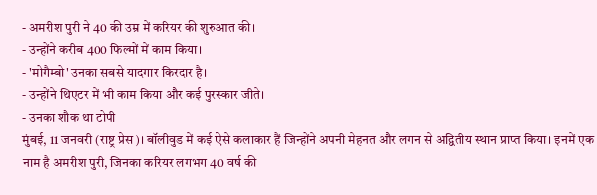- अमरीश पुरी ने 40 की उम्र में करियर की शुरुआत की।
- उन्होंने करीब 400 फिल्मों में काम किया।
- 'मोगैम्बो' उनका सबसे यादगार किरदार है।
- उन्होंने थिएटर में भी काम किया और कई पुरस्कार जीते।
- उनका शौक था टोपी
मुंबई, 11 जनवरी (राष्ट्र प्रेस)। बॉलीवुड में कई ऐसे कलाकार हैं जिन्होंने अपनी मेहनत और लगन से अद्वितीय स्थान प्राप्त किया। इनमें एक नाम है अमरीश पुरी, जिनका करियर लगभग 40 वर्ष की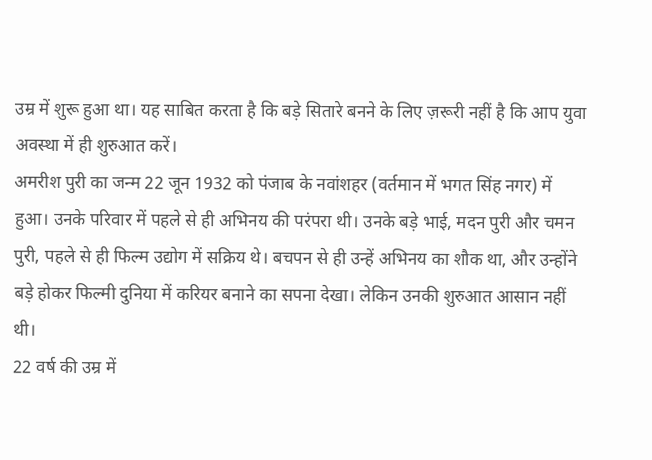उम्र में शुरू हुआ था। यह साबित करता है कि बड़े सितारे बनने के लिए ज़रूरी नहीं है कि आप युवा अवस्था में ही शुरुआत करें।
अमरीश पुरी का जन्म 22 जून 1932 को पंजाब के नवांशहर (वर्तमान में भगत सिंह नगर) में हुआ। उनके परिवार में पहले से ही अभिनय की परंपरा थी। उनके बड़े भाई, मदन पुरी और चमन पुरी, पहले से ही फिल्म उद्योग में सक्रिय थे। बचपन से ही उन्हें अभिनय का शौक था, और उन्होंने बड़े होकर फिल्मी दुनिया में करियर बनाने का सपना देखा। लेकिन उनकी शुरुआत आसान नहीं थी।
22 वर्ष की उम्र में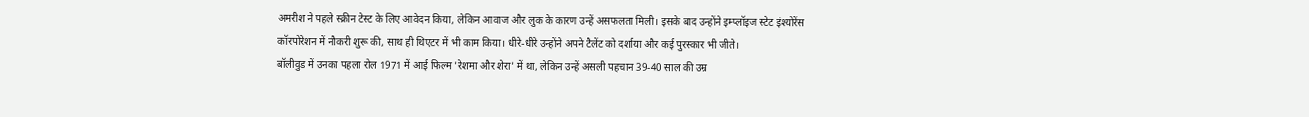अमरीश ने पहले स्क्रीन टेस्ट के लिए आवेदन किया, लेकिन आवाज और लुक के कारण उन्हें असफलता मिली। इसके बाद उन्होंने इम्प्लॉइज स्टेट इंश्योरेंस कॉरपोरेशन में नौकरी शुरू की, साथ ही थिएटर में भी काम किया। धीरे-धीरे उन्होंने अपने टैलेंट को दर्शाया और कई पुरस्कार भी जीते।
बॉलीवुड में उनका पहला रोल 1971 में आई फिल्म 'रेशमा और शेरा' में था, लेकिन उन्हें असली पहचान 39-40 साल की उम्र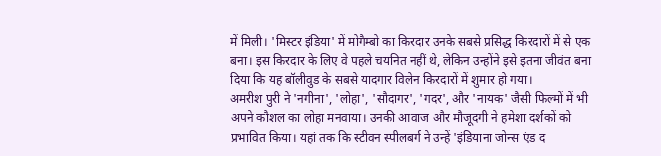में मिली। 'मिस्टर इंडिया' में मोगैम्बो का किरदार उनके सबसे प्रसिद्ध किरदारों में से एक बना। इस किरदार के लिए वे पहले चयनित नहीं थे, लेकिन उन्होंने इसे इतना जीवंत बना दिया कि यह बॉलीवुड के सबसे यादगार विलेन किरदारों में शुमार हो गया।
अमरीश पुरी ने 'नगीना', 'लोहा', 'सौदागर', 'गदर', और 'नायक' जैसी फिल्मों में भी अपने कौशल का लोहा मनवाया। उनकी आवाज और मौजूदगी ने हमेशा दर्शकों को प्रभावित किया। यहां तक कि स्टीवन स्पीलबर्ग ने उन्हें 'इंडियाना जोन्स एंड द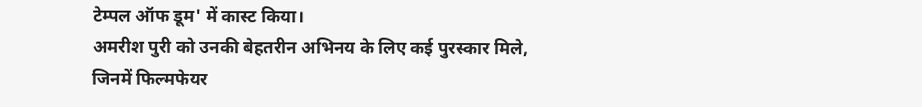टेम्पल ऑफ डूम' में कास्ट किया।
अमरीश पुरी को उनकी बेहतरीन अभिनय के लिए कई पुरस्कार मिले, जिनमें फिल्मफेयर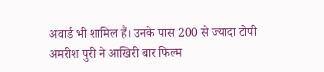अवार्ड भी शामिल हैं। उनके पास 200 से ज्यादा टोपी
अमरीश पुरी ने आखिरी बार फिल्म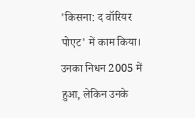'किसना: द वॉरियर पोएट' में काम किया। उनका निधन 2005 में हुआ, लेकिन उनके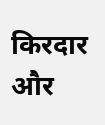किरदार और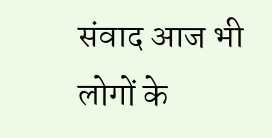संवाद आज भी लोगों के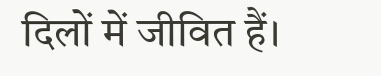दिलों में जीवित हैं।